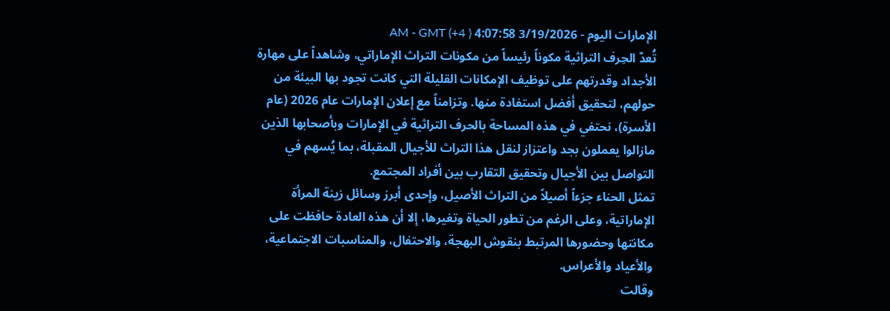الإمارات اليوم - 3/19/2026 4:07:58 AM - GMT (+4 )
تُعدّ الحِرف التراثية مكوناً رئيساً من مكونات التراث الإماراتي، وشاهداً على مهارة الأجداد وقدرتهم على توظيف الإمكانات القليلة التي كانت تجود بها البيئة من حولهم، لتحقيق أفضل استفادة منها. وتزامناً مع إعلان الإمارات عام 2026 (عام الأسرة)، نحتفي في هذه المساحة بالحرف التراثية في الإمارات وبأصحابها الذين مازالوا يعملون بجد واعتزاز لنقل هذا التراث للأجيال المقبلة، بما يُسهم في التواصل بين الأجيال وتحقيق التقارب بين أفراد المجتمع.
تمثل الحناء جزءاً أصيلاً من التراث الأصيل، وإحدى أبرز وسائل زينة المرأة الإماراتية، وعلى الرغم من تطور الحياة وتغيرها، إلا أن هذه العادة حافظت على مكانتها وحضورها المرتبط بنقوش البهجة، والاحتفال، والمناسبات الاجتماعية، والأعياد والأعراس.
وقالت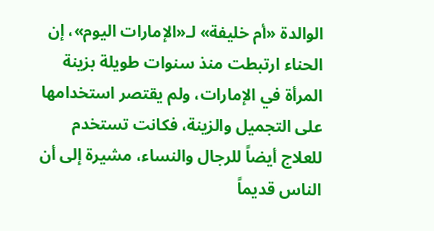الوالدة «أم خليفة» لـ«الإمارات اليوم»، إن الحناء ارتبطت منذ سنوات طويلة بزينة المرأة في الإمارات، ولم يقتصر استخدامها على التجميل والزينة، فكانت تستخدم للعلاج أيضاً للرجال والنساء، مشيرة إلى أن الناس قديماً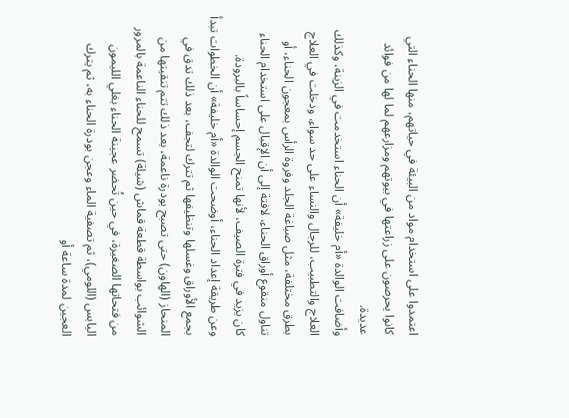اعتمدوا على استخدام مواد من البيئة في حياتهم، منها الحناء التي كانوا يحرصون على زراعتها في بيوتهم ومزارعهم لما لها من فوائد عديدة.
وأضافت الوالدة «أم خليفة» أن الحناء استخدمت في الزينة، وكذلك العلاج والتطبيب، للرجال والنساء على حد سواء، ودخلت في العلاج بطرق مختلفة، مثل صباغة الجلد وفروة الرأس بمعجون الحناء، أو تناول منقوع أوراق الحناء، لافتة إلى أن الإقبال على استخدام الحناء كان يزيد في فترة الصيف، لأنها تمنح الجسم إحساساً بالبرودة.
وعن طريقة إعداد الحناء، أوضحت الوالدة «أم خليفة» أن الخطوات تبدأ بجمع الأوراق وغسلها وتنظيفها ثم تترك لتجف، بعد ذلك تدق في المنحاز (الهاون) حتى تصبح بودرة ناعمة، بعد ذلك تتم تنقيتها من الشوائب بواسطة قطعة قماش (شيلة) تسمح للحناء الناعمة بالمرور من فتحاتها الصغيرة، في حين تُحضر عجينة الحناء بغلي الليمون اليابس (اللومي)، ثم تصفية الماء وعجن بودرة الحناء به، ثم يترك العجين لمدة ساعة أو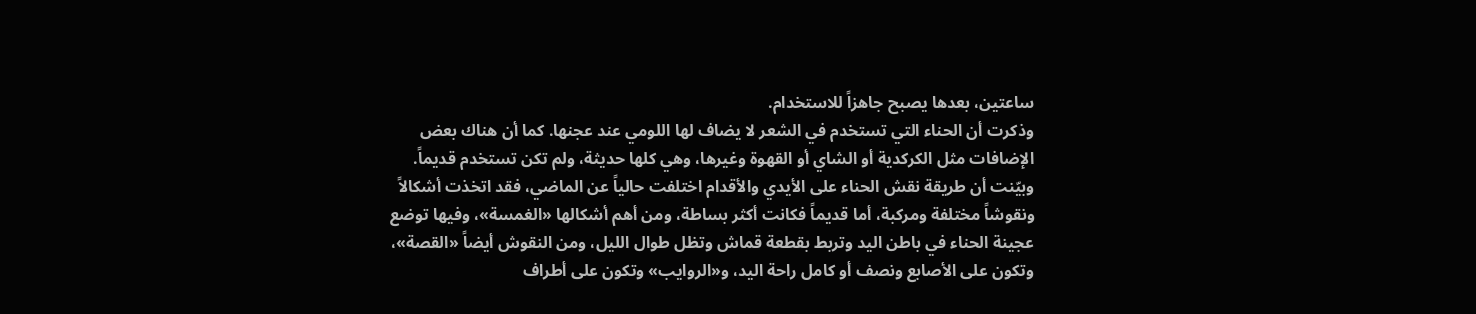ساعتين، بعدها يصبح جاهزاً للاستخدام.
وذكرت أن الحناء التي تستخدم في الشعر لا يضاف لها اللومي عند عجنها. كما أن هناك بعض الإضافات مثل الكركدية أو الشاي أو القهوة وغيرها، وهي كلها حديثة، ولم تكن تستخدم قديماً.
وبيّنت أن طريقة نقش الحناء على الأيدي والأقدام اختلفت حالياً عن الماضي، فقد اتخذت أشكالاً ونقوشاً مختلفة ومركبة، أما قديماً فكانت أكثر بساطة، ومن أهم أشكالها «الغمسة»، وفيها توضع عجينة الحناء في باطن اليد وتربط بقطعة قماش وتظل طوال الليل، ومن النقوش أيضاً «القصة»، وتكون على الأصابع ونصف أو کامل راحة اليد، و«الروايب» وتكون على أطراف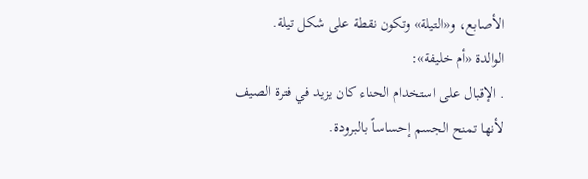الأصابع، و«التيلة» وتكون نقطة على شكل تيلة.
الوالدة «أم خليفة»:
. الإقبال على استخدام الحناء كان يزيد في فترة الصيف لأنها تمنح الجسم إحساساً بالبرودة.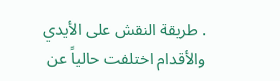. طريقة النقش على الأيدي والأقدام اختلفت حالياً عن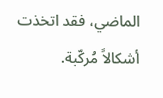الماضي، فقد اتخذت أشكالاً مُركّبة.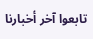تابعوا آخر أخبارنا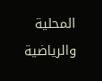المحلية والرياضية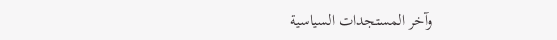وآخر المستجدات السياسية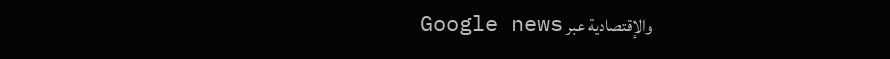والإقتصادية عبر Google news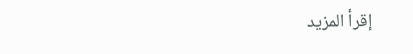إقرأ المزيد